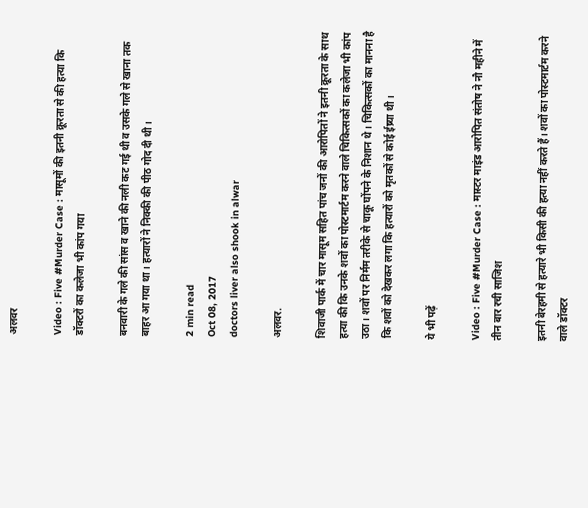अलवर

Video : Five #Murder Case : मासूमों की इतनी क्रूरता से की हत्या कि डॉक्टरों का कलेजा भी कांप गया

बनवारी के गले की सांस व खाने की नली कट गई थी व उसके गले से खाना तक बाहर आ गया था। हत्यारों ने निक्की की पीठ गोद दी थी।

2 min read
Oct 08, 2017
doctors liver also shook in alwar

अलवर.

शिवाजी पार्क में चार मासूम सहित पांच जनों की आरोपितों ने इतनी क्रूरता के साथ हत्या की कि उनके शवों का पोस्टमार्टम करने वाले चिकित्सकों का कलेजा भी कांप उठा। शवों पर निर्मम तरीके से चाकू घोंपने के निशान थे। चिकित्सकों का मानना है कि शवों को देखकर लगा कि हत्यारों को मृतकों से कोई ईष्र्या थी।

ये भी पढ़ें

Video : Five #Murder Case : मास्टर माइंड आरोपित संतोष ने नौ महीने में तीन बार रची साजिश

इतनी बेरहमी से हत्यारे भी किसी की हत्या नहीं करते हैं। शवों का पोस्टमार्टम करने वाले डॉक्टर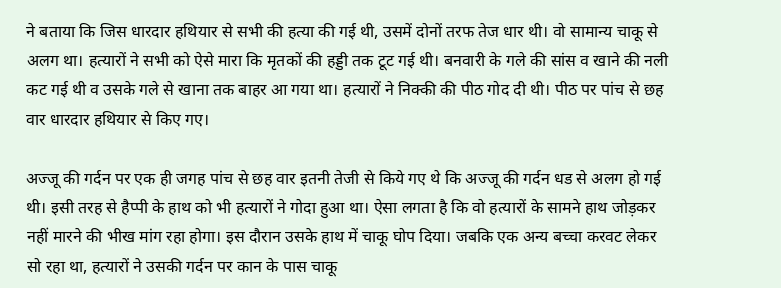ने बताया कि जिस धारदार हथियार से सभी की हत्या की गई थी, उसमें दोनों तरफ तेज धार थी। वो सामान्य चाकू से अलग था। हत्यारों ने सभी को ऐसे मारा कि मृतकों की हड्डी तक टूट गई थी। बनवारी के गले की सांस व खाने की नली कट गई थी व उसके गले से खाना तक बाहर आ गया था। हत्यारों ने निक्की की पीठ गोद दी थी। पीठ पर पांच से छह वार धारदार हथियार से किए गए।

अज्जू की गर्दन पर एक ही जगह पांच से छह वार इतनी तेजी से किये गए थे कि अज्जू की गर्दन धड से अलग हो गई थी। इसी तरह से हैप्पी के हाथ को भी हत्यारों ने गोदा हुआ था। ऐसा लगता है कि वो हत्यारों के सामने हाथ जोड़कर नहीं मारने की भीख मांग रहा होगा। इस दौरान उसके हाथ में चाकू घोप दिया। जबकि एक अन्य बच्चा करवट लेकर सो रहा था, हत्यारों ने उसकी गर्दन पर कान के पास चाकू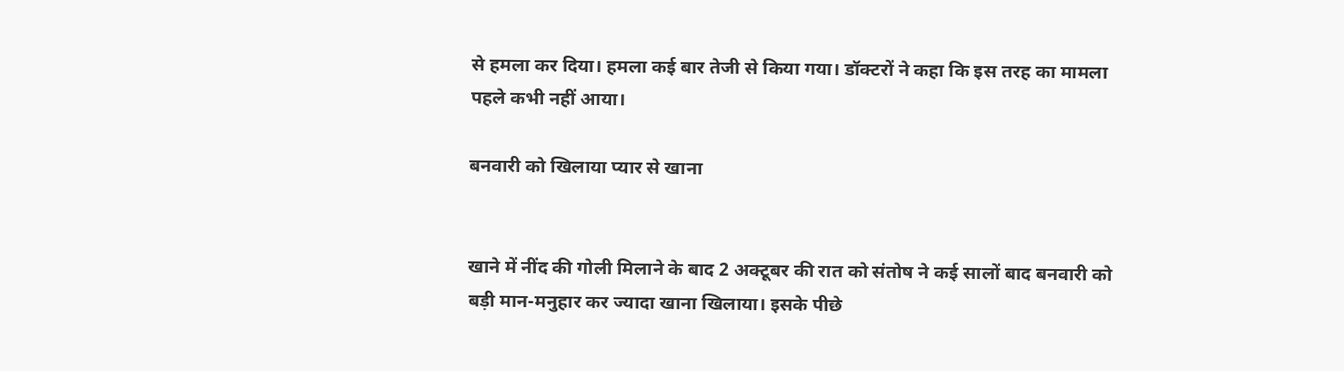से हमला कर दिया। हमला कई बार तेजी से किया गया। डॉक्टरों ने कहा कि इस तरह का मामला पहले कभी नहीं आया।

बनवारी को खिलाया प्यार से खाना


खाने में नींद की गोली मिलाने के बाद 2 अक्टूबर की रात को संतोष ने कई सालों बाद बनवारी को बड़ी मान-मनुहार कर ज्यादा खाना खिलाया। इसके पीछे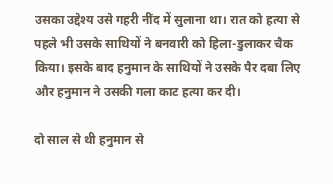उसका उद्देश्य उसे गहरी नींद में सुलाना था। रात को हत्या से पहले भी उसके साथियों ने बनवारी को हिला-डुलाकर चैक किया। इसके बाद हनुमान के साथियों ने उसके पैर दबा लिए और हनुमान ने उसकी गला काट हत्या कर दी।

दो साल से थी हनुमान से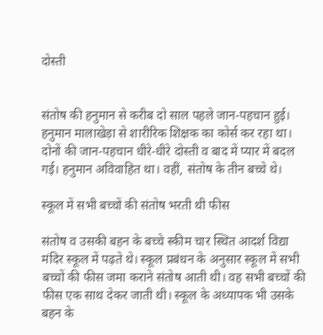दोस्ती


संतोष की हनुमान से करीब दो साल पहले जान-पहचान हुई। हनुमान मालाखेड़ा से शारीरिक शिक्षक का कोर्स कर रहा था। दोनों की जान-पहचान धीरे-धीरे दोस्ती व बाद में प्यार में बदल गई। हनुमान अविवाहित था। वहीं, संतोष के तीन बच्चे थे।

स्कूल में सभी बच्चों की संतोष भरती थी फीस

संतोष व उसकी बहन के बच्चे स्कीम चार स्थित आदर्श विद्या मंदिर स्कूल में पढ़ते थे। स्कूल प्रबंधन के अनुसार स्कूल में सभी बच्चों की फीस जमा कराने संतोष आती थी। वह सभी बच्चों की फीस एक साथ देकर जाती थी। स्कूल के अध्यापक भी उसके बहन के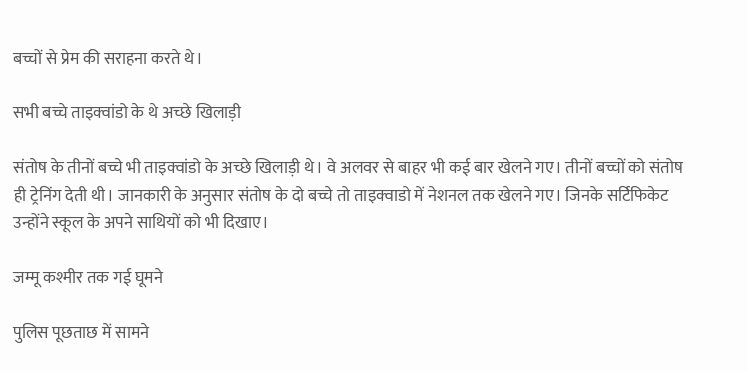बच्चों से प्रेम की सराहना करते थे।

सभी बच्चे ताइक्वांडो के थे अच्छे खिलाड़ी

संतोष के तीनों बच्चे भी ताइक्वांडो के अच्छे खिलाड़ी थे। वे अलवर से बाहर भी कई बार खेलने गए। तीनों बच्चों को संतोष ही ट्रेनिंग देती थी। जानकारी के अनुसार संतोष के दो बच्चे तो ताइक्वाडो में नेशनल तक खेलने गए। जिनके सर्टिफिकेट उन्होंने स्कूल के अपने साथियों को भी दिखाए।

जम्मू कश्मीर तक गई घूमने

पुलिस पूछताछ में सामने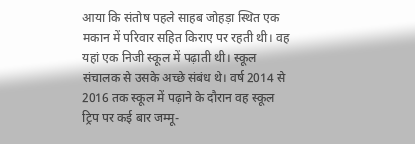आया कि संतोष पहले साहब जोहड़ा स्थित एक मकान में परिवार सहित किराए पर रहती थी। वह यहां एक निजी स्कूल में पढ़ाती थी। स्कूल संचालक से उसके अच्छे संबंध थे। वर्ष 2014 से 2016 तक स्कूल में पढ़ाने के दौरान वह स्कूल ट्रिप पर कई बार जम्मू-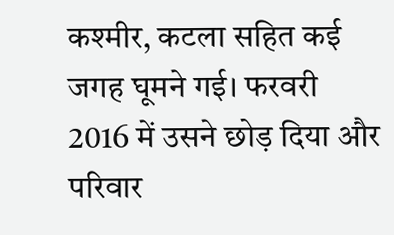कश्मीर, कटला सहित कई जगह घूमने गई। फरवरी 2016 में उसने छोड़ दिया और परिवार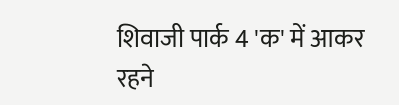शिवाजी पार्क 4 'क' में आकर रहने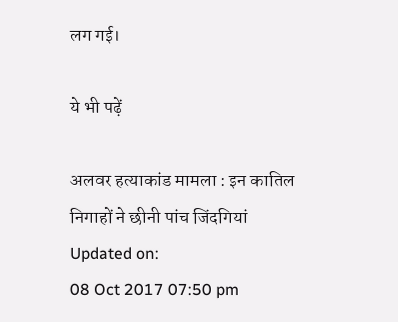लग गई।

ये भी पढ़ें

अलवर हत्याकांड मामला : इन कातिल निगाहों ने छीनी पांच जिंदगियां
Updated on:
08 Oct 2017 07:50 pm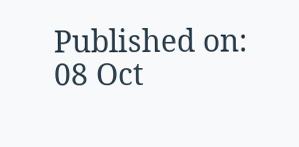Published on:
08 Oct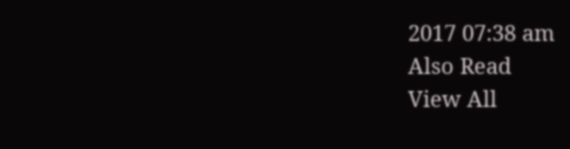2017 07:38 am
Also Read
View All